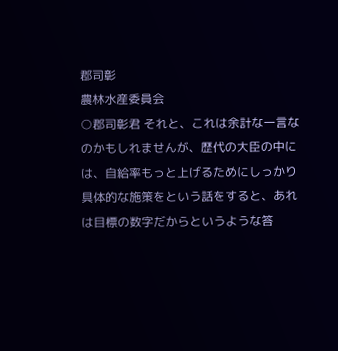郡司彰
農林水産委員会
○郡司彰君 それと、これは余計な一言なのかもしれませんが、歴代の大臣の中には、自給率もっと上げるためにしっかり具体的な施策をという話をすると、あれは目標の数字だからというような答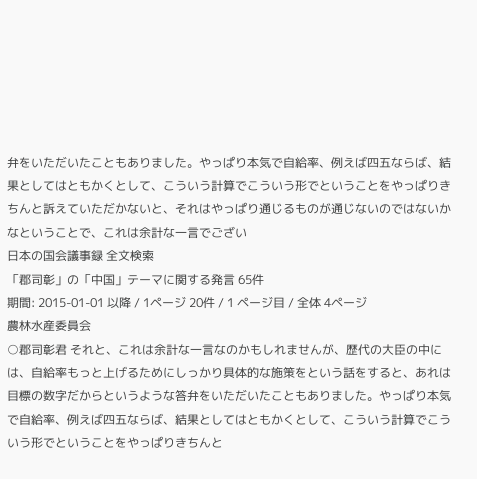弁をいただいたこともありました。やっぱり本気で自給率、例えば四五ならば、結果としてはともかくとして、こういう計算でこういう形でということをやっぱりきちんと訴えていただかないと、それはやっぱり通じるものが通じないのではないかなということで、これは余計な一言でござい
日本の国会議事録 全文検索
「郡司彰」の「中国」テーマに関する発言 65件
期間: 2015-01-01 以降 / 1ページ 20件 / 1 ページ目 / 全体 4ページ
農林水産委員会
○郡司彰君 それと、これは余計な一言なのかもしれませんが、歴代の大臣の中には、自給率もっと上げるためにしっかり具体的な施策をという話をすると、あれは目標の数字だからというような答弁をいただいたこともありました。やっぱり本気で自給率、例えば四五ならば、結果としてはともかくとして、こういう計算でこういう形でということをやっぱりきちんと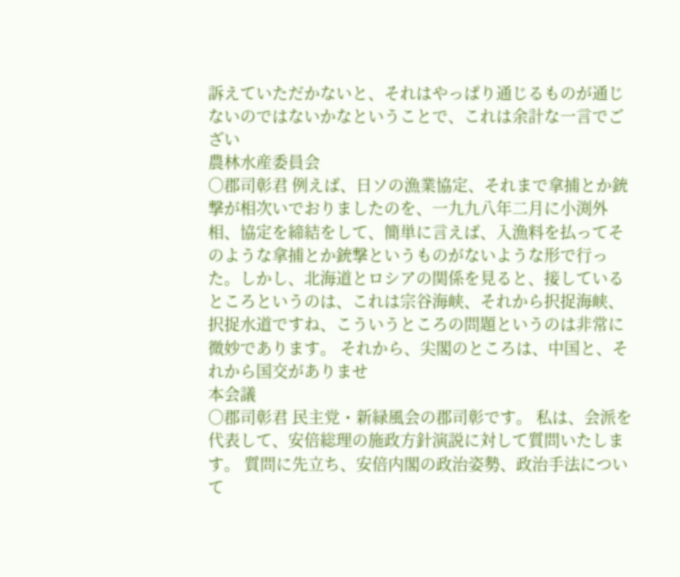訴えていただかないと、それはやっぱり通じるものが通じないのではないかなということで、これは余計な一言でござい
農林水産委員会
○郡司彰君 例えば、日ソの漁業協定、それまで拿捕とか銃撃が相次いでおりましたのを、一九九八年二月に小渕外相、協定を締結をして、簡単に言えば、入漁料を払ってそのような拿捕とか銃撃というものがないような形で行った。しかし、北海道とロシアの関係を見ると、接しているところというのは、これは宗谷海峡、それから択捉海峡、択捉水道ですね、こういうところの問題というのは非常に微妙であります。 それから、尖閣のところは、中国と、それから国交がありませ
本会議
○郡司彰君 民主党・新緑風会の郡司彰です。 私は、会派を代表して、安倍総理の施政方針演説に対して質問いたします。 質問に先立ち、安倍内閣の政治姿勢、政治手法について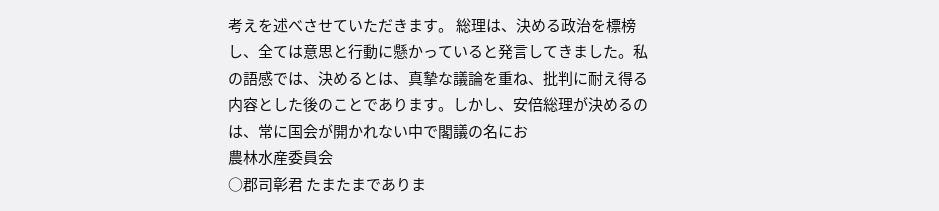考えを述べさせていただきます。 総理は、決める政治を標榜し、全ては意思と行動に懸かっていると発言してきました。私の語感では、決めるとは、真摯な議論を重ね、批判に耐え得る内容とした後のことであります。しかし、安倍総理が決めるのは、常に国会が開かれない中で閣議の名にお
農林水産委員会
○郡司彰君 たまたまでありま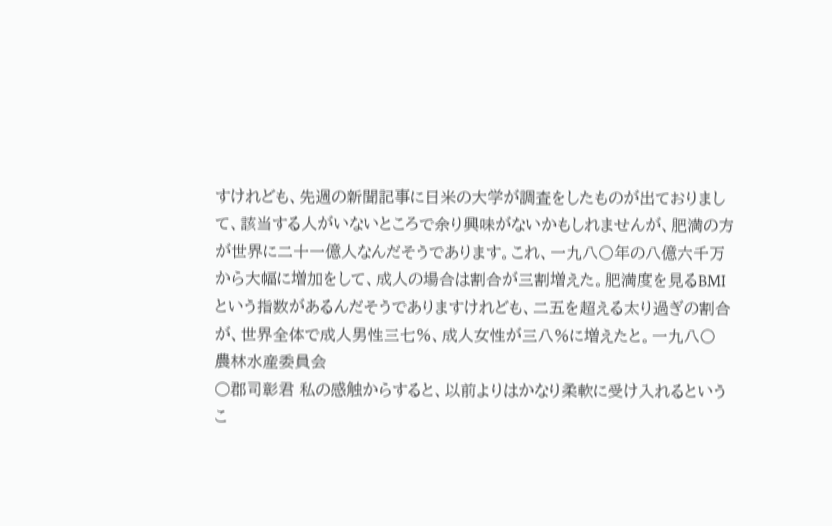すけれども、先週の新聞記事に日米の大学が調査をしたものが出ておりまして、該当する人がいないところで余り興味がないかもしれませんが、肥満の方が世界に二十一億人なんだそうであります。これ、一九八〇年の八億六千万から大幅に増加をして、成人の場合は割合が三割増えた。肥満度を見るBMIという指数があるんだそうでありますけれども、二五を超える太り過ぎの割合が、世界全体で成人男性三七%、成人女性が三八%に増えたと。一九八〇
農林水産委員会
○郡司彰君 私の感触からすると、以前よりはかなり柔軟に受け入れるというこ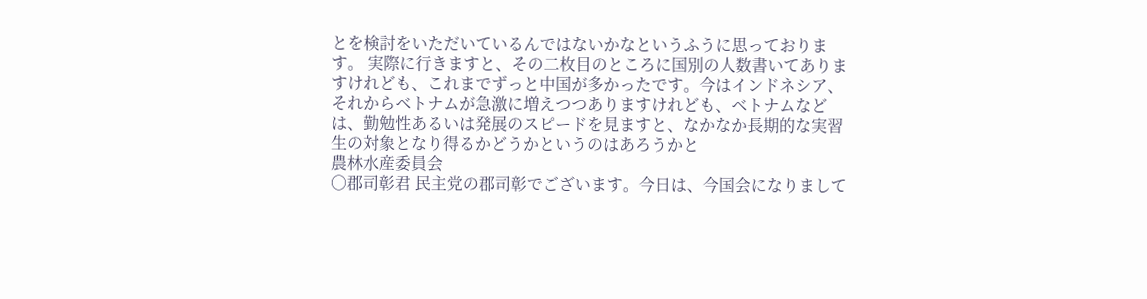とを検討をいただいているんではないかなというふうに思っております。 実際に行きますと、その二枚目のところに国別の人数書いてありますけれども、これまでずっと中国が多かったです。今はインドネシア、それからベトナムが急激に増えつつありますけれども、ベトナムなどは、勤勉性あるいは発展のスピードを見ますと、なかなか長期的な実習生の対象となり得るかどうかというのはあろうかと
農林水産委員会
○郡司彰君 民主党の郡司彰でございます。今日は、今国会になりまして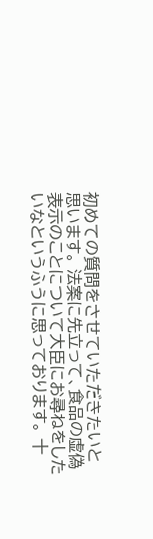初めての質問をさせていただきたいと思います。 法案に先立って、食品の虚偽表示のことについて大臣にお尋ねをしたいなというふうに思っております。 十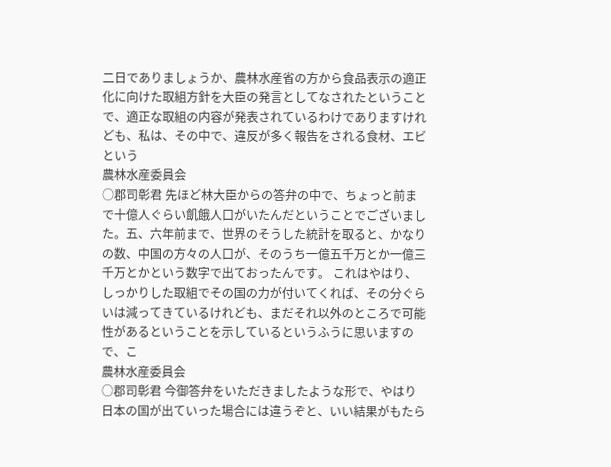二日でありましょうか、農林水産省の方から食品表示の適正化に向けた取組方針を大臣の発言としてなされたということで、適正な取組の内容が発表されているわけでありますけれども、私は、その中で、違反が多く報告をされる食材、エビという
農林水産委員会
○郡司彰君 先ほど林大臣からの答弁の中で、ちょっと前まで十億人ぐらい飢餓人口がいたんだということでございました。五、六年前まで、世界のそうした統計を取ると、かなりの数、中国の方々の人口が、そのうち一億五千万とか一億三千万とかという数字で出ておったんです。 これはやはり、しっかりした取組でその国の力が付いてくれば、その分ぐらいは減ってきているけれども、まだそれ以外のところで可能性があるということを示しているというふうに思いますので、こ
農林水産委員会
○郡司彰君 今御答弁をいただきましたような形で、やはり日本の国が出ていった場合には違うぞと、いい結果がもたら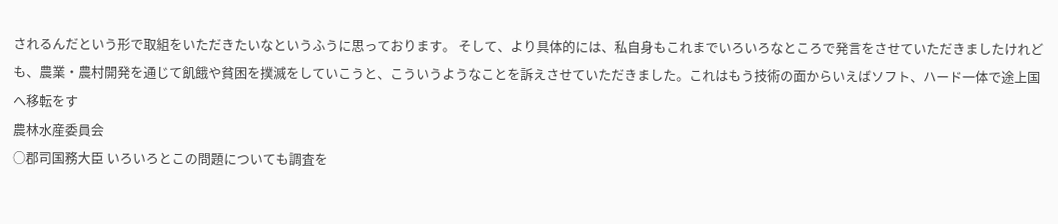されるんだという形で取組をいただきたいなというふうに思っております。 そして、より具体的には、私自身もこれまでいろいろなところで発言をさせていただきましたけれども、農業・農村開発を通じて飢餓や貧困を撲滅をしていこうと、こういうようなことを訴えさせていただきました。これはもう技術の面からいえばソフト、ハード一体で途上国へ移転をす
農林水産委員会
○郡司国務大臣 いろいろとこの問題についても調査を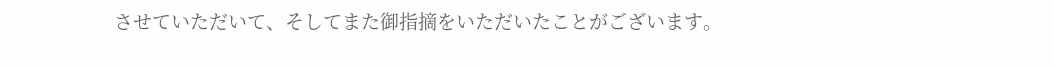させていただいて、そしてまた御指摘をいただいたことがございます。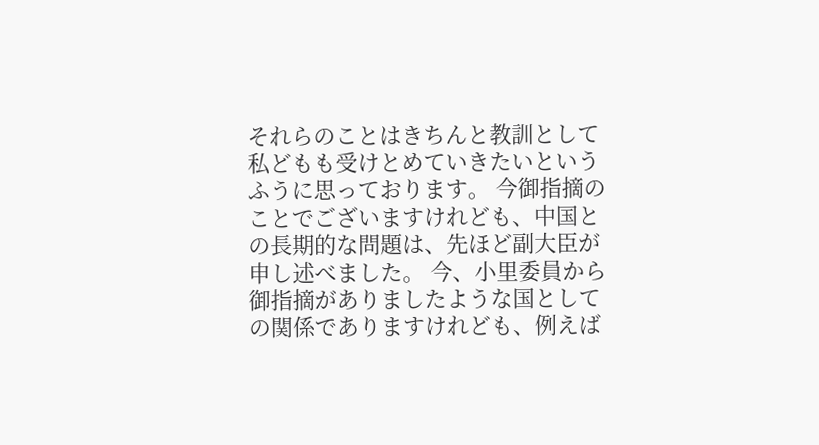それらのことはきちんと教訓として私どもも受けとめていきたいというふうに思っております。 今御指摘のことでございますけれども、中国との長期的な問題は、先ほど副大臣が申し述べました。 今、小里委員から御指摘がありましたような国としての関係でありますけれども、例えば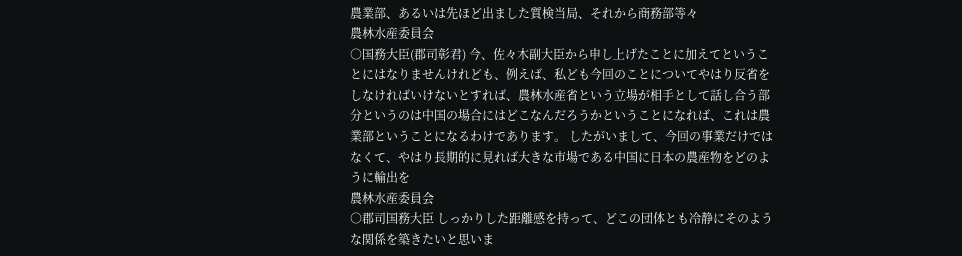農業部、あるいは先ほど出ました質検当局、それから商務部等々
農林水産委員会
○国務大臣(郡司彰君) 今、佐々木副大臣から申し上げたことに加えてということにはなりませんけれども、例えば、私ども今回のことについてやはり反省をしなければいけないとすれば、農林水産省という立場が相手として話し合う部分というのは中国の場合にはどこなんだろうかということになれば、これは農業部ということになるわけであります。 したがいまして、今回の事業だけではなくて、やはり長期的に見れば大きな市場である中国に日本の農産物をどのように輸出を
農林水産委員会
○郡司国務大臣 しっかりした距離感を持って、どこの団体とも冷静にそのような関係を築きたいと思いま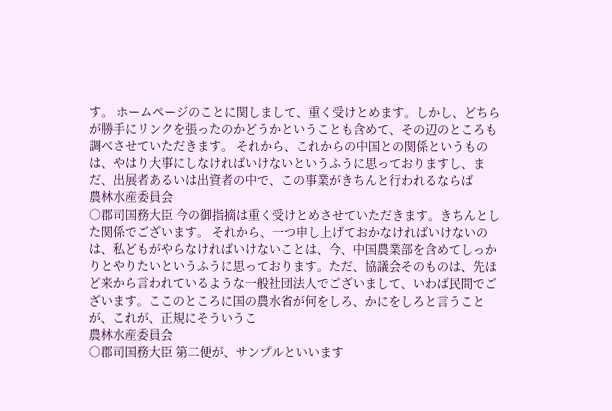す。 ホームページのことに関しまして、重く受けとめます。しかし、どちらが勝手にリンクを張ったのかどうかということも含めて、その辺のところも調べさせていただきます。 それから、これからの中国との関係というものは、やはり大事にしなければいけないというふうに思っておりますし、まだ、出展者あるいは出資者の中で、この事業がきちんと行われるならば
農林水産委員会
○郡司国務大臣 今の御指摘は重く受けとめさせていただきます。きちんとした関係でございます。 それから、一つ申し上げておかなければいけないのは、私どもがやらなければいけないことは、今、中国農業部を含めてしっかりとやりたいというふうに思っております。ただ、協議会そのものは、先ほど来から言われているような一般社団法人でございまして、いわば民間でございます。ここのところに国の農水省が何をしろ、かにをしろと言うことが、これが、正規にそういうこ
農林水産委員会
○郡司国務大臣 第二便が、サンプルといいます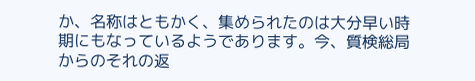か、名称はともかく、集められたのは大分早い時期にもなっているようであります。今、質検総局からのそれの返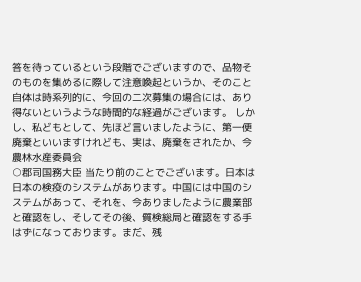答を待っているという段階でございますので、品物そのものを集めるに際して注意喚起というか、そのこと自体は時系列的に、今回の二次募集の場合には、あり得ないというような時間的な経過がございます。 しかし、私どもとして、先ほど言いましたように、第一便廃棄といいますけれども、実は、廃棄をされたか、今
農林水産委員会
○郡司国務大臣 当たり前のことでございます。日本は日本の検疫のシステムがあります。中国には中国のシステムがあって、それを、今ありましたように農業部と確認をし、そしてその後、質検総局と確認をする手はずになっております。まだ、残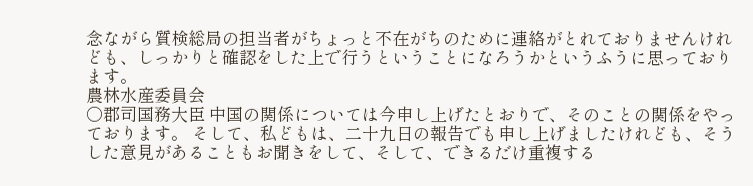念ながら質検総局の担当者がちょっと不在がちのために連絡がとれておりませんけれども、しっかりと確認をした上で行うということになろうかというふうに思っております。
農林水産委員会
○郡司国務大臣 中国の関係については今申し上げたとおりで、そのことの関係をやっております。 そして、私どもは、二十九日の報告でも申し上げましたけれども、そうした意見があることもお聞きをして、そして、できるだけ重複する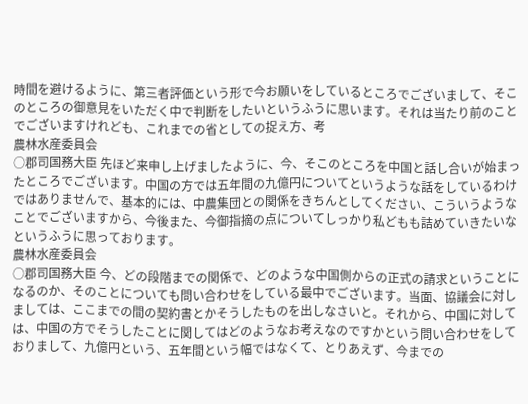時間を避けるように、第三者評価という形で今お願いをしているところでございまして、そこのところの御意見をいただく中で判断をしたいというふうに思います。それは当たり前のことでございますけれども、これまでの省としての捉え方、考
農林水産委員会
○郡司国務大臣 先ほど来申し上げましたように、今、そこのところを中国と話し合いが始まったところでございます。中国の方では五年間の九億円についてというような話をしているわけではありませんで、基本的には、中農集団との関係をきちんとしてください、こういうようなことでございますから、今後また、今御指摘の点についてしっかり私どもも詰めていきたいなというふうに思っております。
農林水産委員会
○郡司国務大臣 今、どの段階までの関係で、どのような中国側からの正式の請求ということになるのか、そのことについても問い合わせをしている最中でございます。当面、協議会に対しましては、ここまでの間の契約書とかそうしたものを出しなさいと。それから、中国に対しては、中国の方でそうしたことに関してはどのようなお考えなのですかという問い合わせをしておりまして、九億円という、五年間という幅ではなくて、とりあえず、今までの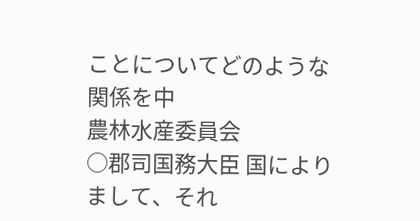ことについてどのような関係を中
農林水産委員会
○郡司国務大臣 国によりまして、それ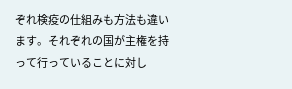ぞれ検疫の仕組みも方法も違います。それぞれの国が主権を持って行っていることに対し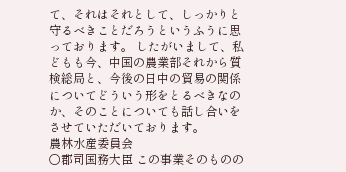て、それはそれとして、しっかりと守るべきことだろうというふうに思っております。 したがいまして、私どもも今、中国の農業部それから質検総局と、今後の日中の貿易の関係についてどういう形をとるべきなのか、そのことについても話し合いをさせていただいております。
農林水産委員会
○郡司国務大臣 この事業そのものの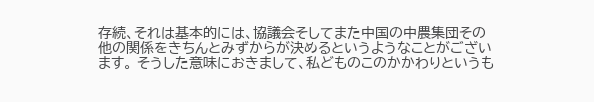存続、それは基本的には、協議会そしてまた中国の中農集団その他の関係をきちんとみずからが決めるというようなことがございます。 そうした意味におきまして、私どものこのかかわりというも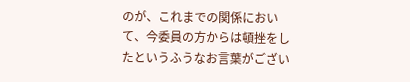のが、これまでの関係において、今委員の方からは頓挫をしたというふうなお言葉がござい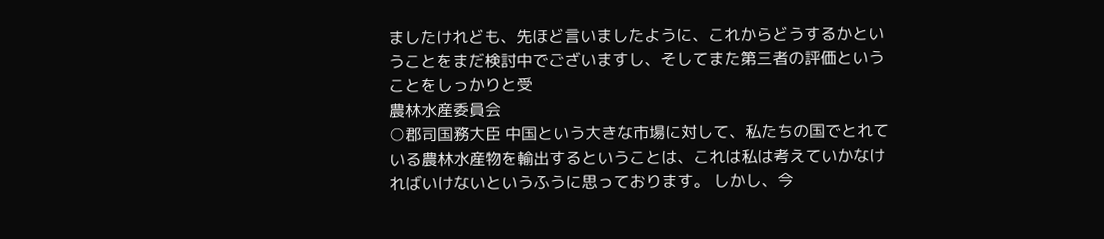ましたけれども、先ほど言いましたように、これからどうするかということをまだ検討中でございますし、そしてまた第三者の評価ということをしっかりと受
農林水産委員会
○郡司国務大臣 中国という大きな市場に対して、私たちの国でとれている農林水産物を輸出するということは、これは私は考えていかなければいけないというふうに思っております。 しかし、今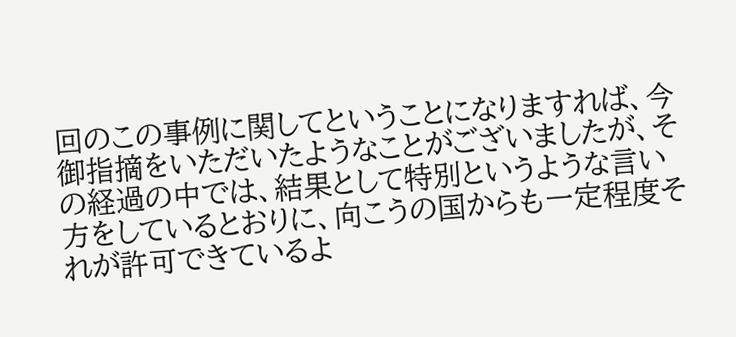回のこの事例に関してということになりますれば、今御指摘をいただいたようなことがございましたが、その経過の中では、結果として特別というような言い方をしているとおりに、向こうの国からも一定程度それが許可できているよ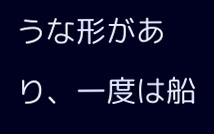うな形があり、一度は船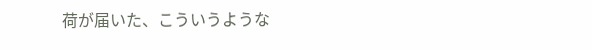荷が届いた、こういうような